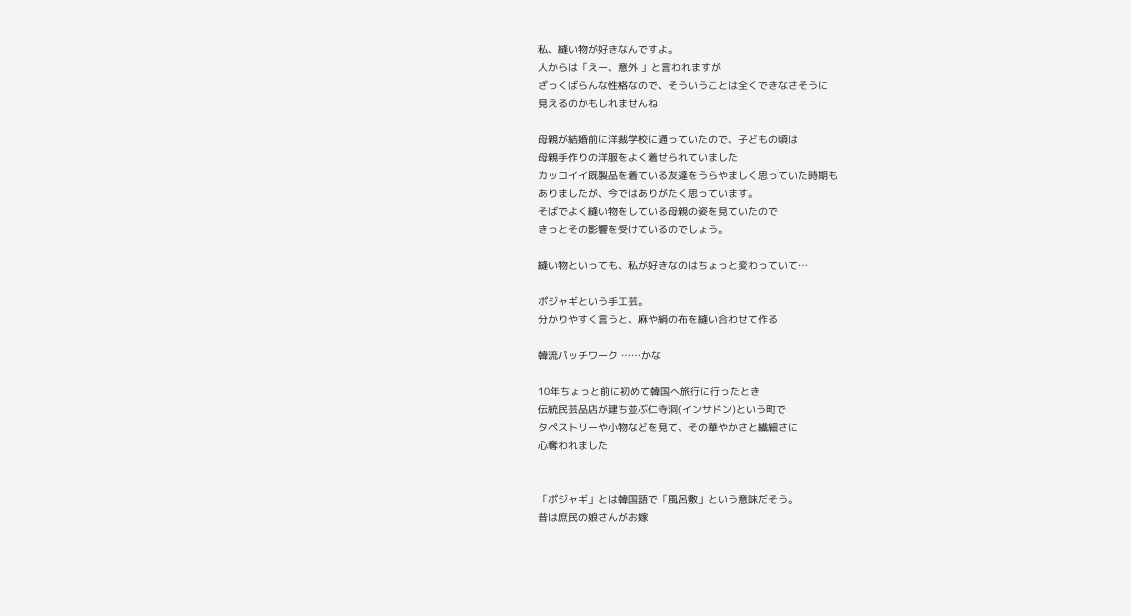私、縫い物が好きなんですよ。
人からは「えー、意外 」と言われますが
ざっくばらんな性格なので、そういうことは全くできなさそうに
見えるのかもしれませんね

母親が結婚前に洋裁学校に通っていたので、子どもの頃は
母親手作りの洋服をよく着せられていました
カッコイイ既製品を着ている友達をうらやましく思っていた時期も
ありましたが、今ではありがたく思っています。
そばでよく縫い物をしている母親の姿を見ていたので
きっとその影響を受けているのでしょう。

縫い物といっても、私が好きなのはちょっと変わっていて…

ポジャギという手工芸。
分かりやすく言うと、麻や絹の布を縫い合わせて作る

韓流パッチワーク ……かな

10年ちょっと前に初めて韓国へ旅行に行ったとき
伝統民芸品店が建ち並ぶ仁寺洞(インサドン)という町で
タペストリーや小物などを見て、その華やかさと繊細さに
心奪われました


「ポジャギ」とは韓国語で「風呂敷」という意味だそう。
昔は庶民の娘さんがお嫁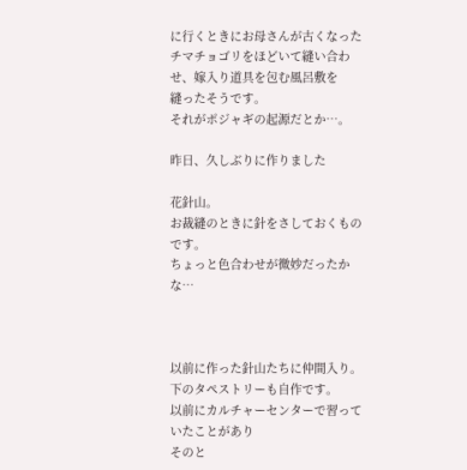に行くときにお母さんが古くなった
チマチョゴリをほどいて縫い合わせ、嫁入り道具を包む風呂敷を
縫ったそうです。
それがポジャギの起源だとか…。

昨日、久しぶりに作りました

花針山。
お裁縫のときに針をさしておくものです。
ちょっと色合わせが微妙だったかな…



以前に作った針山たちに仲間入り。
下のタペストリーも自作です。
以前にカルチャーセンターで習っていたことがあり
そのと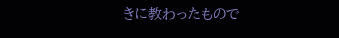きに教わったもので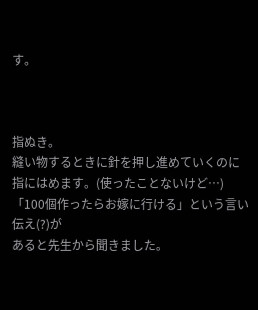す。



指ぬき。
縫い物するときに針を押し進めていくのに
指にはめます。(使ったことないけど…)
「100個作ったらお嫁に行ける」という言い伝え(?)が
あると先生から聞きました。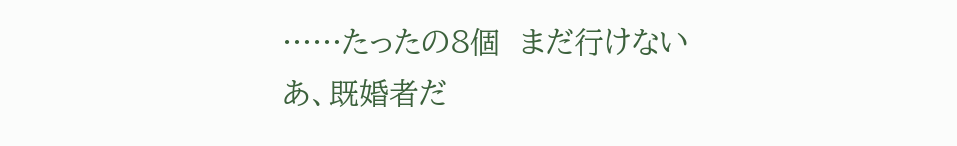……たったの8個  まだ行けない
あ、既婚者だ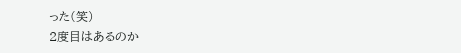った(笑)
2度目はあるのか